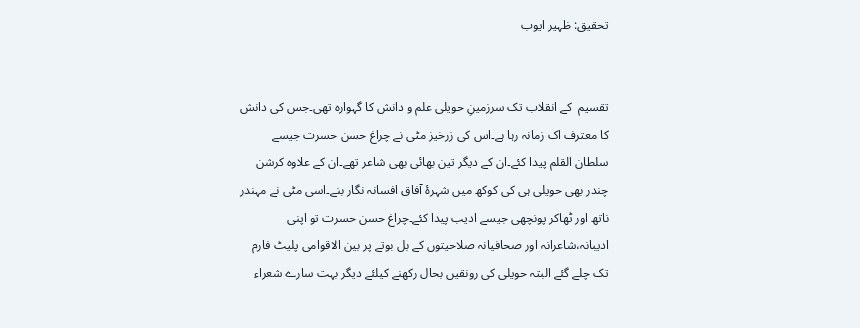تحقیق: ظہیر ایوب


تقسیم  کے انقلاب تک سرزمینِ حویلی علم و دانش کا گہوارہ تھی۔جس کی دانش کا معترف اک زمانہ رہا ہے۔اس کی زرخیز مٹی نے چراغ حسن حسرت جیسے سلطان القلم پیدا کئے۔ان کے دیگر تین بھائی بھی شاعر تھے۔ان کے علاوہ کرشن چندر بھی حویلی ہی کی کوکھ میں شہرۂ آفاق افسانہ نگار بنے۔اسی مٹی نے مہندر ناتھ اور ٹھاکر پونچھی جیسے ادیب پیدا کئے۔چراغ حسن حسرت تو اپنی ادیبانہ،شاعرانہ اور صحافیانہ صلاحیتوں کے بل بوتے پر بین الاقوامی پلیٹ فارم تک چلے گئے البتہ حویلی کی رونقیں بحال رکھنے کیلئے دیگر بہت سارے شعراء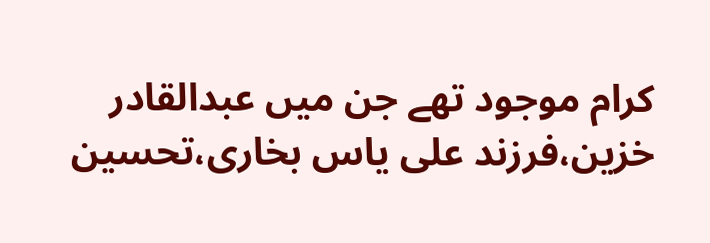کرام موجود تھے جن میں عبدالقادر خزین،فرزند علی یاس بخاری،تحسین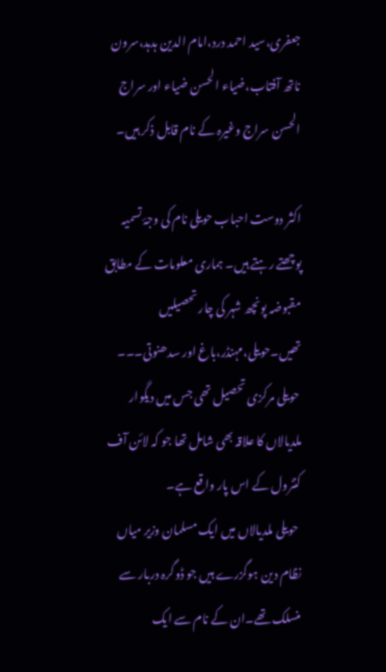جعفری،سید احمد درد،امام الدین ہدہد،سرون ناتھ آفتاب،ضیاء الحسن ضیاء اور سراج الحسن سراج وغیرہ کے نام قابل ذکر ہیں۔

اکثر دوست احباب حویلی نام کی وجۂ تسمیہ پوچھتے رہتے ہیں۔ ہماری معلومات کے مطابق مقبوضہ پونچھ شہر کی چار تحصیلیں تھیں۔حویلی،مہنڈر،باغ اور سدھنوتی۔۔۔
 حویلی مرکزی تحصیل تھی جس میں دیگوار ملدیالاں کا علاقہ بھی شامل تھا جو کہ لائن آف کنٹرول کے اس پار واقع ہے۔
 حویلی ملدیالاں میں ایک مسلمان وزیر میاں نظام دین ہوگزرے ہیں جو ڈوگرہ دربار سے منسلک تھے۔ان کے نام سے ایک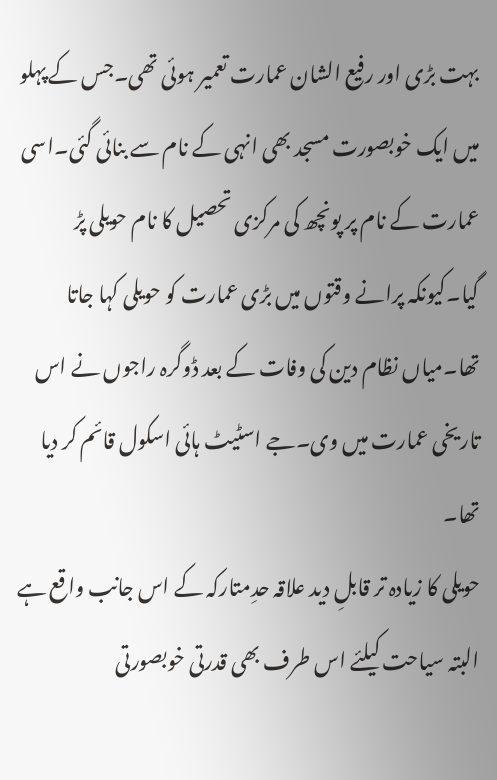بہت بڑی اور رفیع الشان عمارت تعمیر ہوئی تھی۔جس کے پہلو میں ایک خوبصورت مسجد بھی انہی کے نام سے بنائی گئی۔اسی عمارت کے نام پر پونچھ کی مرکزی تحصیل کا نام حویلی پڑ گیا۔کیونکہ پرانے وقتوں میں بڑی عمارت کو حویلی کہا جاتا تھا۔میاں نظام دین کی وفات کے بعد ڈوگرہ راجوں نے اس تاریخی عمارت میں وی۔جے اسٹیٹ ہائی اسکول قائم کر دیا تھا۔
حویلی کا زیادہ تر قابلِ دید علاقہ حدِمتارکہ کے اس جانب واقع ہے البتہ سیاحت کیلئے اس طرف بھی قدرتی خوبصورتی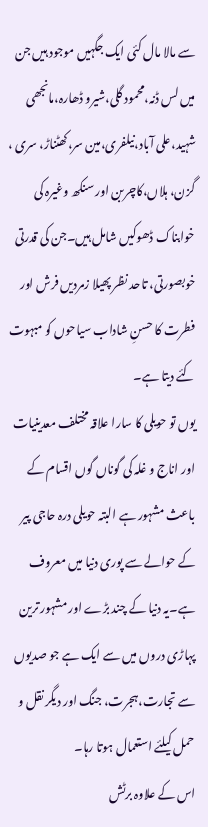سے مالا مال کئی ایک جگہیں موجود ہیں جن میں لس ڈنہ،محمود گلی،شیرو ڈھارہ،مانجھی شہید،علی آباد،نیلفری،مین سر،کھٹناڑ، سری ، گزن، ہلاں،کاچربن اور سنکھ وغیرہ کی خوابناک ڈھوکیں شامل ہیں۔جن کی قدرتی خوبصورتی، تاحد نظر پھیلا زمردیں فرش اور فطرت کا حسنِ شاداب سیاحوں کو مبہوت کئے دیتا ہے۔
یوں تو حویلی کا سارا علاقہ مختلف معدینیات اور اناج و غلہ کی گوناں گوں اقسام کے باعث مشہور ہے البتہ حویلی درہ حاجی پیر کے حوالے سے پوری دنیا میں معروف ہے۔یہ دنیا کے چند بڑے اور مشہور ترین پہاڑی دروں میں سے ایک ہے جو صدیوں سے تجارت،ہجرت، جنگ اور دیگر نقل و حمل کیلئے استعمال ہوتا رہا۔
اس کے علاوہ برٹش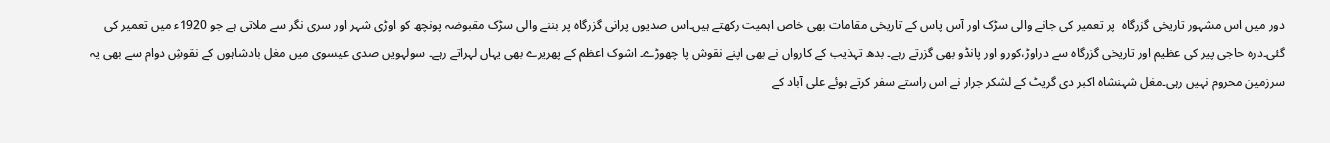دور میں اس مشہور تاریخی گزرگاہ  پر تعمیر کی جانے والی سڑک اور آس پاس کے تاریخی مقامات بھی خاص اہمیت رکھتے ہیں۔اس صدیوں پرانی گزرگاہ پر بننے والی سڑک مقبوضہ پونچھ کو اوڑی شہر اور سری نگر سے ملاتی ہے جو 1920ء میں تعمیر کی گئی۔درہ حاجی پیر کی عظیم اور تاریخی گزرگاہ سے دراوڑ،کورو اور پانڈو بھی گزرتے رہے۔ بدھ تہذیب کے کارواں نے بھی اپنے نقوش پا چھوڑے۔ اشوک اعظم کے پھریرے بھی یہاں لہراتے رہے۔ سولہویں صدی عیسوی میں مغل بادشاہوں کے نقوشِ دوام سے بھی یہ سرزمین محروم نہیں رہی۔مغل شہنشاہ اکبر دی گریٹ کے لشکر جرار نے اس راستے سفر کرتے ہوئے علی آباد کے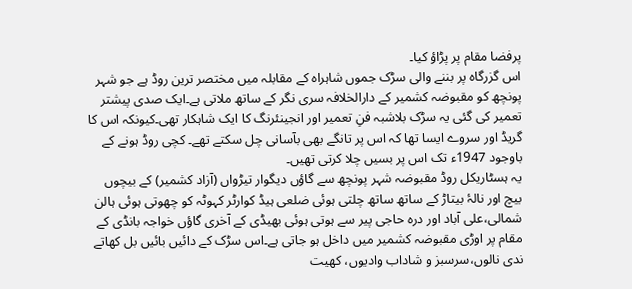پرفضا مقام پر پڑاؤ کیا۔
اس گزرگاہ پر بننے والی سڑک جموں شاہراہ کے مقابلہ میں مختصر ترین روڈ ہے جو شہر پونچھ کو مقبوضہ کشمیر کے دارالخلافہ سری نگر کے ساتھ ملاتی ہے۔ایک صدی پیشتر تعمیر کی گئی یہ سڑک بلاشبہ فنِ تعمیر اور انجینئرنگ کا ایک شاہکار تھی۔کیونکہ اس کا گریڈ اور سروے ایسا تھا کہ اس پر تانگے بھی بآسانی چل سکتے تھے۔ کچی روڈ ہونے کے باوجود 1947ء تک اس پر بسیں چلا کرتی تھیں۔
یہ ہسٹاریکل روڈ مقبوضہ شہر پونچھ سے گاؤں دیگوار تیڑواں (آزاد کشمیر) کے بیچوں بیچ اور نالۂ بیتاڑ کے ساتھ ساتھ چلتی ہوئی ضلعی ہیڈ کوارٹر کہوٹہ کو چھوتی ہوئی ہالن شمالی،علی آباد اور درہ حاجی پیر سے ہوتی ہوئی بھیڈی کے آخری گاؤں خواجہ بانڈی کے مقام پر اوڑی مقبوضہ کشمیر میں داخل ہو جاتی ہے۔اس سڑک کے دائیں بائیں بل کھاتے ندی نالوں،سرسبز و شاداب وادیوں، کھیت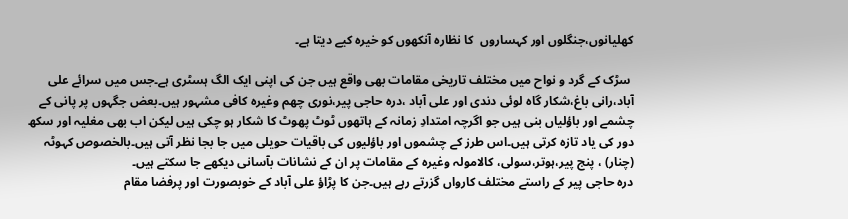کھلیانوں،جنگلوں اور کہساروں  کا نظارہ آنکھوں کو خیرہ کیے دیتا ہے۔

 سڑک کے گرد و نواح میں مختلف تاریخی مقامات بھی واقع ہیں جن کی اپنی ایک الگ ہسٹری ہے۔جس میں سرائے علی آباد،رانی باغ،شکار گاہ لوئی دندی اور علی آباد ،درہ حاجی پیر،نوری چھم وغیرہ کافی مشہور ہیں۔بعض جگہوں پر پانی کے چشمے اور باؤلیاں بنی ہیں جو اگرچہ امتدادِ زمانہ کے ہاتھوں ٹوٹ پھوٹ کا شکار ہو چکی ہیں لیکن اب بھی مغلیہ اور سکھ دور کی یاد تازہ کرتی ہیں۔اس طرز کے چشموں اور باؤلیوں کی باقیات حویلی میں جا بجا نظر آتی ہیں۔بالخصوص کہوٹہ (چنار) ، پنج پیر،ہوتر،سولی، کالامولہ وغیرہ کے مقامات پر ان کے نشانات بآسانی دیکھے جا سکتے ہیں۔
درہ حاجی پیر کے راستے مختلف کارواں گزرتے رہے ہیں۔جن کا پڑاؤ علی آباد کے خوبصورت اور پرفضا مقام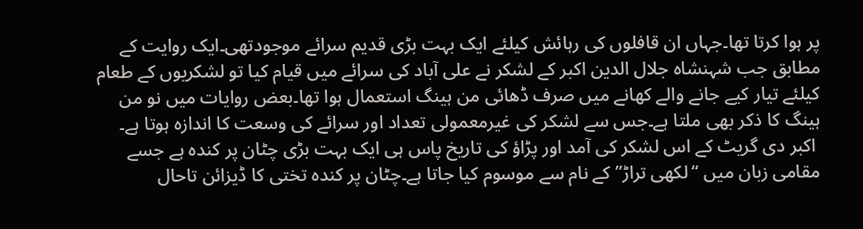پر ہوا کرتا تھا۔جہاں ان قافلوں کی رہائش کیلئے ایک بہت بڑی قدیم سرائے موجودتھی۔ایک روایت کے مطابق جب شہنشاہ جلال الدین اکبر کے لشکر نے علی آباد کی سرائے میں قیام کیا تو لشکریوں کے طعام کیلئے تیار کیے جانے والے کھانے میں صرف ڈھائی من ہینگ استعمال ہوا تھا۔بعض روایات میں نو من ہینگ کا ذکر بھی ملتا ہے۔جس سے لشکر کی غیرمعمولی تعداد اور سرائے کی وسعت کا اندازہ ہوتا ہے۔
 اکبر دی گریٹ کے اس لشکر کی آمد اور پڑاؤ کی تاریخ پاس ہی ایک بہت بڑی چٹان پر کندہ ہے جسے مقامی زبان میں “لکھی تراڑ” کے نام سے موسوم کیا جاتا ہے۔چٹان پر کندہ تختی کا ڈیزائن تاحال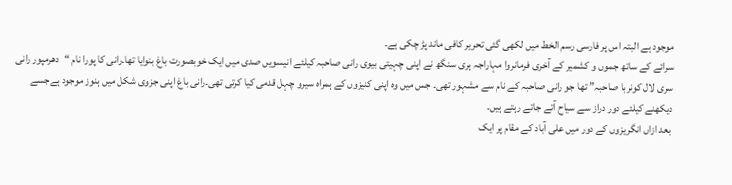موجود ہے البتہ اس پر فارسی رسم الخط میں لکھی گئی تحریر کافی ماند پڑ چکی ہے۔
سرائے کے ساتھ جموں و کشمیر کے آخری فرمانروا مہاراجہ ہری سنگھ نے اپنی چہیتی بیوی رانی صاحبہ کیلئے انیسویں صدی میں ایک خوبصورت باغ بنوایا تھا۔رانی کا پورا نام “دھرمپور رانی سری لال کونربا صاحبہ” تھا جو رانی صاحبہ کے نام سے مشہور تھی۔ جس میں وہ اپنی کنیزوں کے ہمراہ سیرو چہل قدمی کیا کرتی تھی۔رانی باغ اپنی جزوی شکل میں ہنوز موجود ہےجسے دیکھنے کیلئے دور دراز سے سیاح آتے جاتے رہتے ہیں۔
 بعد ازاں انگریزوں کے دور میں علی آباد کے مقام پر ایک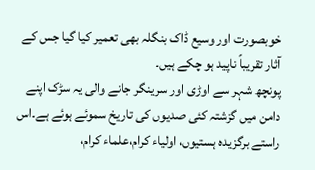خوبصورت اور وسیع ڈاک بنگلہ بھی تعمیر کیا گیا جس کے آثار تقریباً ناپید ہو چکے ہیں۔
پونچھ شہر سے اوڑی اور سرینگر جانے والی یہ سڑک اپنے دامن میں گزشتہ کئی صدیوں کی تاریخ سموئے ہوئے ہے۔اس راستے برگزیدہ ہستیوں، اولیاء کرام،علماء کرام،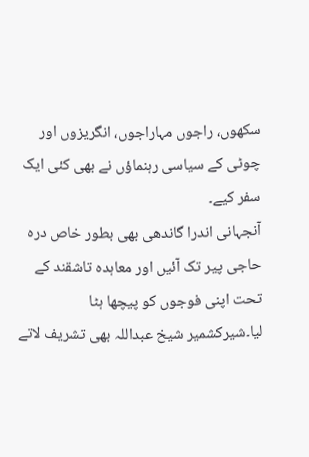سکھوں، راجوں مہاراجوں، انگریزوں اور چوٹی کے سیاسی رہنماؤں نے بھی کئی ایک سفر کیے۔
آنجہانی اندرا گاندھی بھی بطور خاص درہ حاجی پیر تک آئیں اور معاہدہ تاشقند کے تحت اپنی فوجوں کو پیچھا ہٹا لیا۔شیرکشمیر شیخ عبداللہ بھی تشریف لاتے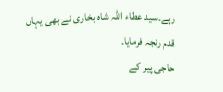رہے۔سید عطاء اللہ شاہ بخاری نے بھی یہاں قدم رنجہ فرمایا۔
حاجی پیر کے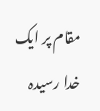مقام پر ایک خدا رسیدہ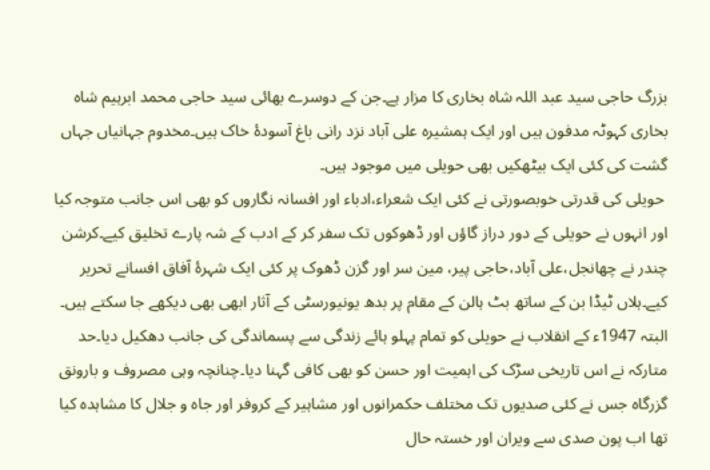بزرگ حاجی سید عبد اللہ شاہ بخاری کا مزار ہے۔جن کے دوسرے بھائی سید حاجی محمد ابرہیم شاہ بخاری کہوٹہ مدفون ہیں اور ایک ہمشیرہ علی آباد نزد رانی باغ آسودۂ خاک ہیں۔مخدوم جہانیاں جہاں گشت کی کئی ایک بیٹھکیں بھی حویلی میں موجود ہیں۔
 حویلی کی قدرتی خوبصورتی نے کئی ایک شعراء،ادباء اور افسانہ نگاروں کو بھی اس جانب متوجہ کیا اور انہوں نے حویلی کے دور دراز گاؤں اور ڈھوکوں تک سفر کر کے ادب کے شہ پارے تخلیق کیے۔کرشن چندر نے چھانجل،علی آباد،حاجی پیر، مین سر اور گزن ڈھوک پر کئی ایک شہرۂ آفاق افسانے تحریر کیے۔ہلاں ٹیڈا بن کے ساتھ بٹ ہالن کے مقام پر بدھ یونیورسٹی کے آثار ابھی بھی دیکھے جا سکتے ہیں۔
البتہ 1947ء کے انقلاب نے حویلی کو تمام پہلو ہائے زندگی سے پسماندگی کی جانب دھکیل دیا۔حد متارکہ نے اس تاریخی سڑک کی اہمیت اور حسن کو بھی کافی گہنا دیا۔چنانچہ وہی مصروف و بارونق گزرگاہ جس نے کئی صدیوں تک مختلف حکمرانوں اور مشاہیر کے کروفر اور جاہ و جلال کا مشاہدہ کیا تھا اب پون صدی سے ویران اور خستہ حال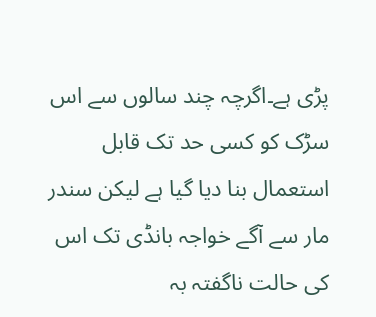پڑی ہے۔اگرچہ چند سالوں سے اس سڑک کو کسی حد تک قابل استعمال بنا دیا گیا ہے لیکن سندر مار سے آگے خواجہ بانڈی تک اس کی حالت ناگفتہ بہ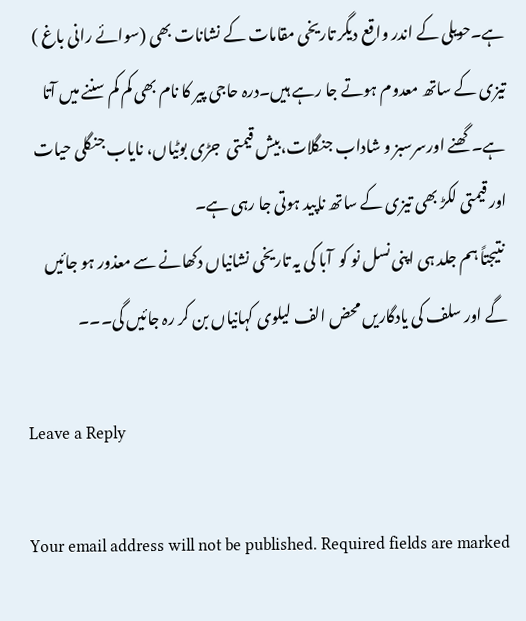ہے۔حویلی کے اندر واقع دیگر تاریخی مقامات کے نشانات بھی (سوائے رانی باغ ) تیزی کے ساتھ معدوم ہوتے جا رہے ہیں۔درہ حاجی پیر کا نام بھی کم کم سننے میں آتا ہے۔گھنے اورسرسبز و شاداب جنگلات،بیش قیمتی  جڑی بوٹیاں، نایاب جنگلی حیات اور قیمتی لکڑ بھی تیزی کے ساتھ ناپید ہوتی جا رہی ہے۔
 نتیجتاً ہم جلد ہی اپنی نسل نو کو  آبا کی یہ تاریخی نشانیاں دکھانے سے معذور ہو جائیں گے اور سلف کی یادگاریں محض الف لیلوی کہانیاں بن کر رہ جائیں گی۔۔۔

Leave a Reply

Your email address will not be published. Required fields are marked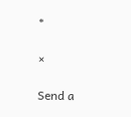*

×

Send a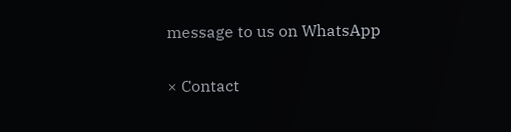message to us on WhatsApp

× Contact